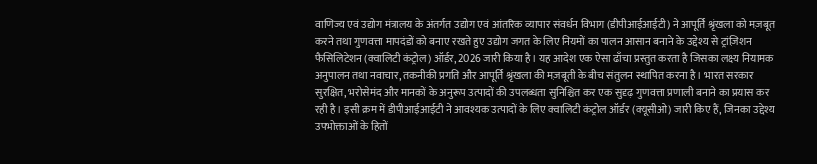वाणिज्य एवं उद्योग मंत्रालय के अंतर्गत उद्योग एवं आंतरिक व्यापार संवर्धन विभाग (डीपीआईआईटी) ने आपूर्ति श्रृंखला को मज़बूत करने तथा गुणवत्ता मापदंडों को बनाए रखते हुए उद्योग जगत के लिए नियमों का पालन आसान बनाने के उद्देश्य से ट्रांज़िशन फैसिलिटेशन (क्वालिटी कंट्रोल) ऑर्डर, 2026 जारी किया है। यह आदेश एक ऐसा ढाँचा प्रस्तुत करता है जिसका लक्ष्य नियामक अनुपालन तथा नवाचार, तकनीकी प्रगति और आपूर्ति श्रृंखला की मज़बूती के बीच संतुलन स्थापित करना है। भारत सरकार सुरक्षित, भरोसेमंद और मानकों के अनुरूप उत्पादों की उपलब्धता सुनिश्चित कर एक सुदृढ़ गुणवत्ता प्रणाली बनाने का प्रयास कर रही है। इसी क्रम में डीपीआईआईटी ने आवश्यक उत्पादों के लिए क्वालिटी कंट्रोल ऑर्डर (क्यूसीओ) जारी किए हैं, जिनका उद्देश्य उपभोक्ताओं के हितों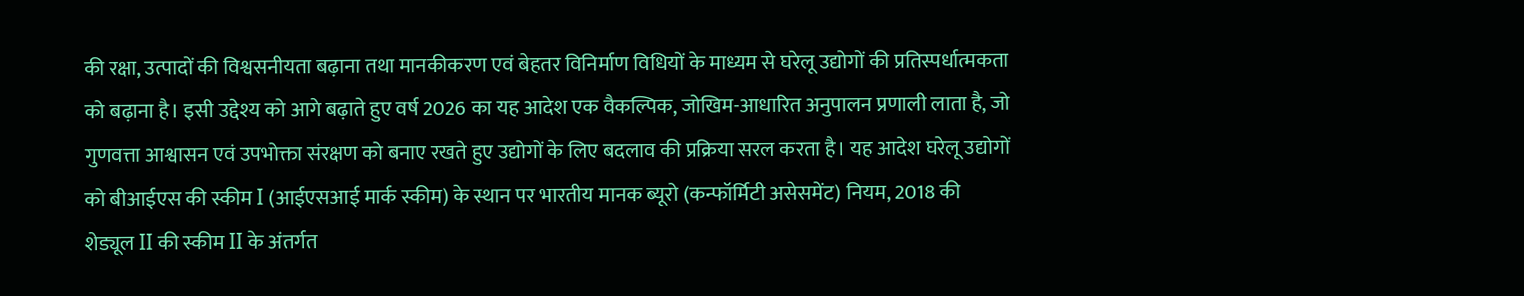की रक्षा, उत्पादों की विश्वसनीयता बढ़ाना तथा मानकीकरण एवं बेहतर विनिर्माण विधियों के माध्यम से घरेलू उद्योगों की प्रतिस्पर्धात्मकता को बढ़ाना है। इसी उद्देश्य को आगे बढ़ाते हुए वर्ष 2026 का यह आदेश एक वैकल्पिक, जोखिम-आधारित अनुपालन प्रणाली लाता है, जो गुणवत्ता आश्वासन एवं उपभोक्ता संरक्षण को बनाए रखते हुए उद्योगों के लिए बदलाव की प्रक्रिया सरल करता है। यह आदेश घरेलू उद्योगों को बीआईएस की स्कीम I (आईएसआई मार्क स्कीम) के स्थान पर भारतीय मानक ब्यूरो (कन्फॉर्मिटी असेसमेंट) नियम, 2018 की शेड्यूल II की स्कीम II के अंतर्गत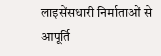लाइसेंसधारी निर्माताओं से आपूर्ति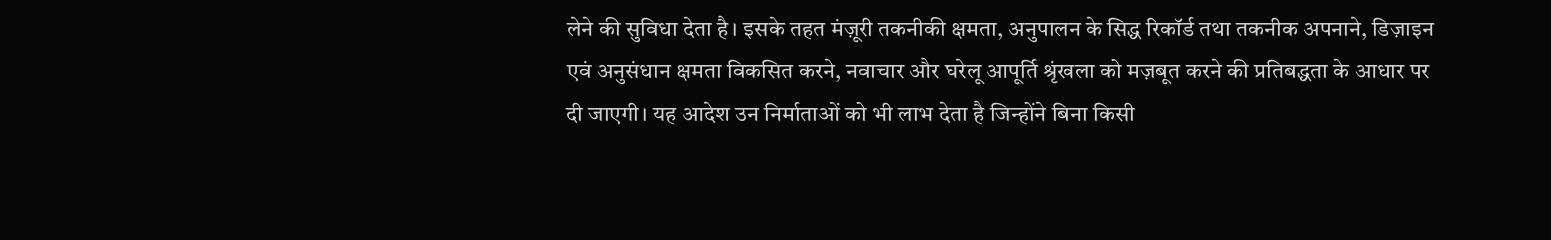लेने की सुविधा देता है। इसके तहत मंज़ूरी तकनीकी क्षमता, अनुपालन के सिद्ध रिकॉर्ड तथा तकनीक अपनाने, डिज़ाइन एवं अनुसंधान क्षमता विकसित करने, नवाचार और घरेलू आपूर्ति श्रृंखला को मज़बूत करने की प्रतिबद्धता के आधार पर दी जाएगी। यह आदेश उन निर्माताओं को भी लाभ देता है जिन्होंने बिना किसी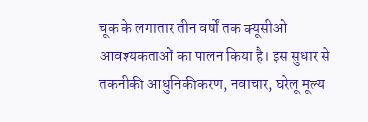चूक के लगातार तीन वर्षों तक क्यूसीओ आवश्यकताओं का पालन किया है। इस सुधार से तकनीकी आधुनिकीकरण, नवाचार, घरेलू मूल्य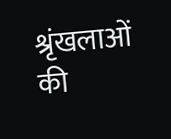श्रृंखलाओं की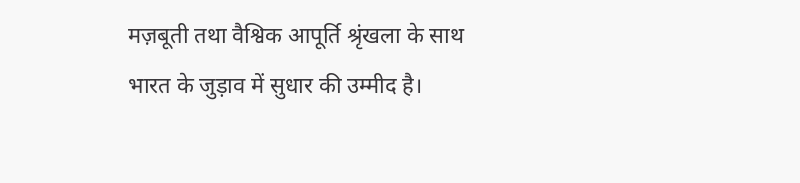मज़बूती तथा वैश्विक आपूर्ति श्रृंखला के साथ भारत के जुड़ाव में सुधार की उम्मीद है।